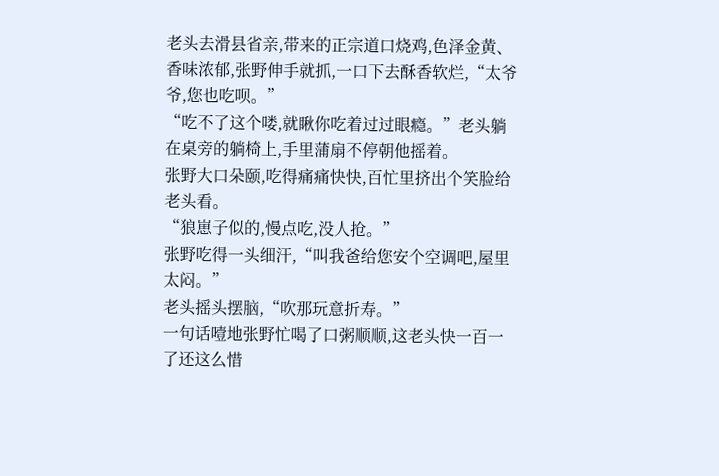老头去滑县省亲,带来的正宗道口烧鸡,色泽金黄、香味浓郁,张野伸手就抓,一口下去酥香软烂,“太爷爷,您也吃呗。”
“吃不了这个喽,就瞅你吃着过过眼瘾。”老头躺在桌旁的躺椅上,手里蒲扇不停朝他摇着。
张野大口朵颐,吃得痛痛快快,百忙里挤出个笑脸给老头看。
“狼崽子似的,慢点吃,没人抢。”
张野吃得一头细汗,“叫我爸给您安个空调吧,屋里太闷。”
老头摇头摆脑,“吹那玩意折寿。”
一句话噎地张野忙喝了口粥顺顺,这老头快一百一了还这么惜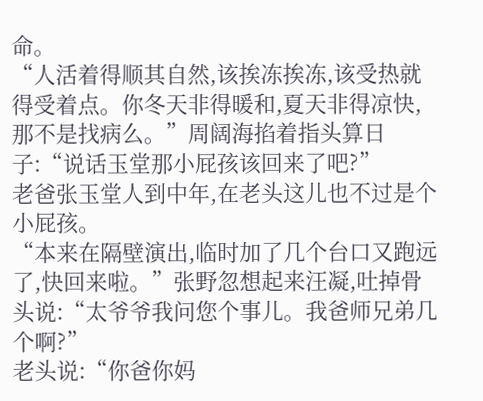命。
“人活着得顺其自然,该挨冻挨冻,该受热就得受着点。你冬天非得暖和,夏天非得凉快,那不是找病么。”周阔海掐着指头算日子:“说话玉堂那小屁孩该回来了吧?”
老爸张玉堂人到中年,在老头这儿也不过是个小屁孩。
“本来在隔壁演出,临时加了几个台口又跑远了,快回来啦。”张野忽想起来汪凝,吐掉骨头说:“太爷爷我问您个事儿。我爸师兄弟几个啊?”
老头说:“你爸你妈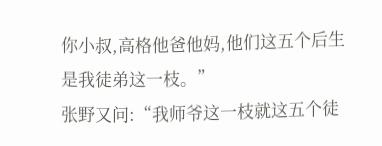你小叔,高格他爸他妈,他们这五个后生是我徒弟这一枝。”
张野又问:“我师爷这一枝就这五个徒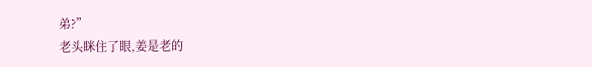弟?”
老头眯住了眼,姜是老的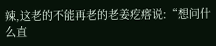辣,这老的不能再老的老姜疙瘩说:“想问什么直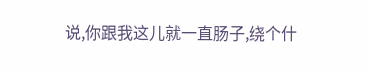说,你跟我这儿就一直肠子,绕个什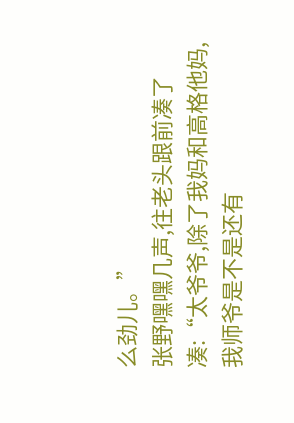么劲儿。”
张野嘿嘿几声,往老头跟前凑了凑:“太爷爷,除了我妈和高格他妈,我师爷是不是还有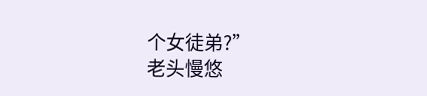个女徒弟?”
老头慢悠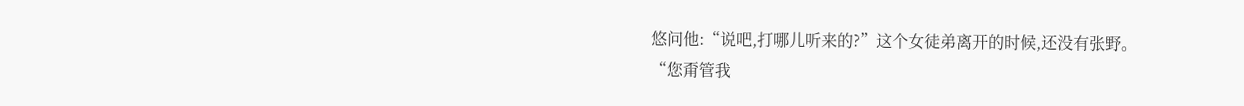悠问他:“说吧,打哪儿听来的?”这个女徒弟离开的时候,还没有张野。
“您甭管我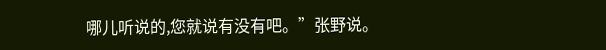哪儿听说的,您就说有没有吧。”张野说。